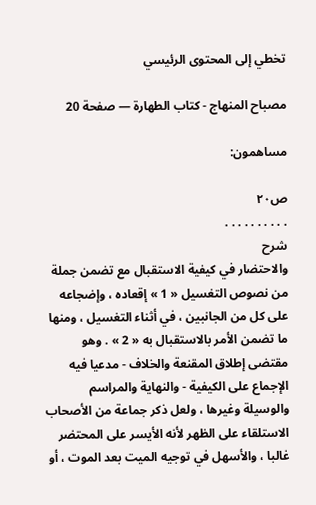تخطي إلى المحتوى الرئيسي

مصباح المنهاج - كتاب الطهارة — صفحة 20

مساهمون:

ص٢٠
. . . . . . . . . .
شرح
والاحتضار في كيفية الاستقبال مع تضمن جملة من نصوص التغسيل « 1 » إقعاده ، وإضجاعه على كل من الجانبين ، في أثناء التغسيل ، ومنها ما تضمن الأمر بالاستقبال به « 2 » . وهو مقتضى إطلاق المقنعة والخلاف - مدعيا فيه الإجماع على الكيفية - والنهاية والمراسم والوسيلة وغيرها ، ولعل ذكر جماعة من الأصحاب الاستلقاء على الظهر لأنه الأيسر على المحتضر غالبا ، والأسهل في توجيه الميت بعد الموت ، أو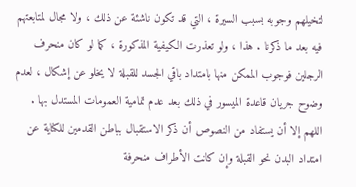لتخيلهم وجوبه بسبب السيرة ، التي قد تكون ناشئة عن ذلك ، ولا مجال لمتابعتهم فيه بعد ما ذكرنا . هذا ، ولو تعذرت الكيفية المذكورة ، كما لو كان منحرف الرجلين فوجوب الممكن منها بامتداد باقي الجسد للقبلة لا يخلو عن إشكال ، لعدم وضوح جريان قاعدة الميسور في ذلك بعد عدم تمامية العمومات المستدل بها . اللهم إلا أن يستفاد من النصوص أن ذكر الاستقبال بباطن القدمين للكناية عن امتداد البدن نحو القبلة وإن كانت الأطراف منحرفة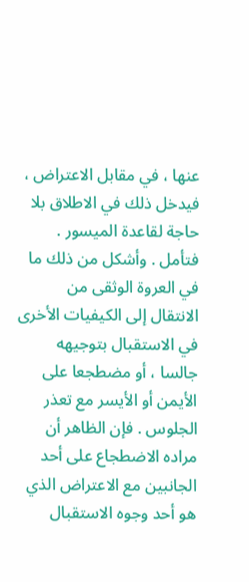عنها ، في مقابل الاعتراض ، فيدخل ذلك في الاطلاق بلا حاجة لقاعدة الميسور . فتأمل . وأشكل من ذلك ما في العروة الوثقى من الانتقال إلى الكيفيات الأخرى في الاستقبال بتوجيهه جالسا ، أو مضطجعا على الأيمن أو الأيسر مع تعذر الجلوس . فإن الظاهر أن مراده الاضطجاع على أحد الجانبين مع الاعتراض الذي هو أحد وجوه الاستقبال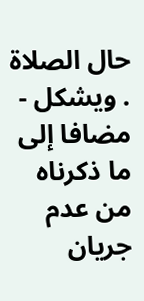حال الصلاة . ويشكل - مضافا إلى ما ذكرناه من عدم جريان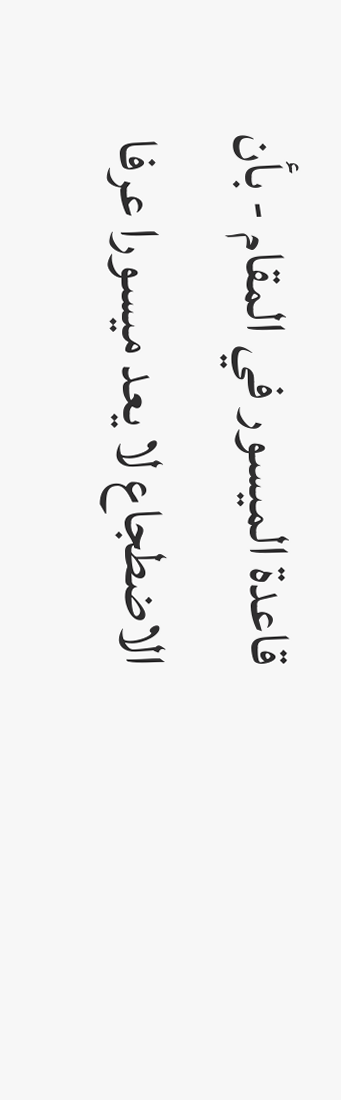قاعدة الميسور في المقام - بأن الاضطجاع لا يعد ميسورا عرفا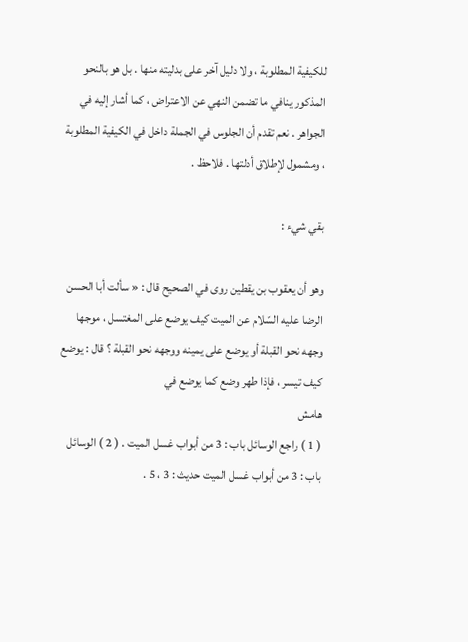للكيفية المطلوبة ، ولا دليل آخر على بدليته منها . بل هو بالنحو المذكور ينافي ما تضمن النهي عن الاعتراض ، كما أشار إليه في الجواهر . نعم تقدم أن الجلوس في الجملة داخل في الكيفية المطلوبة ، ومشمول لإطلاق أدلتها . فلاحظ .

بقي شيء :

وهو أن يعقوب بن يقطين روى في الصحيح قال : « سألت أبا الحسن الرضا عليه السّلام عن الميت كيف يوضع على المغتسل ، موجها وجهه نحو القبلة أو يوضع على يمينه ووجهه نحو القبلة ؟ قال : يوضع كيف تيسر ، فإذا طهر وضع كما يوضع في
هامش
( 1 ) راجع الوسائل باب : 3 من أبواب غسل الميت . ( 2 ) الوسائل باب : 3 من أبواب غسل الميت حديث : 3 ، 5 .